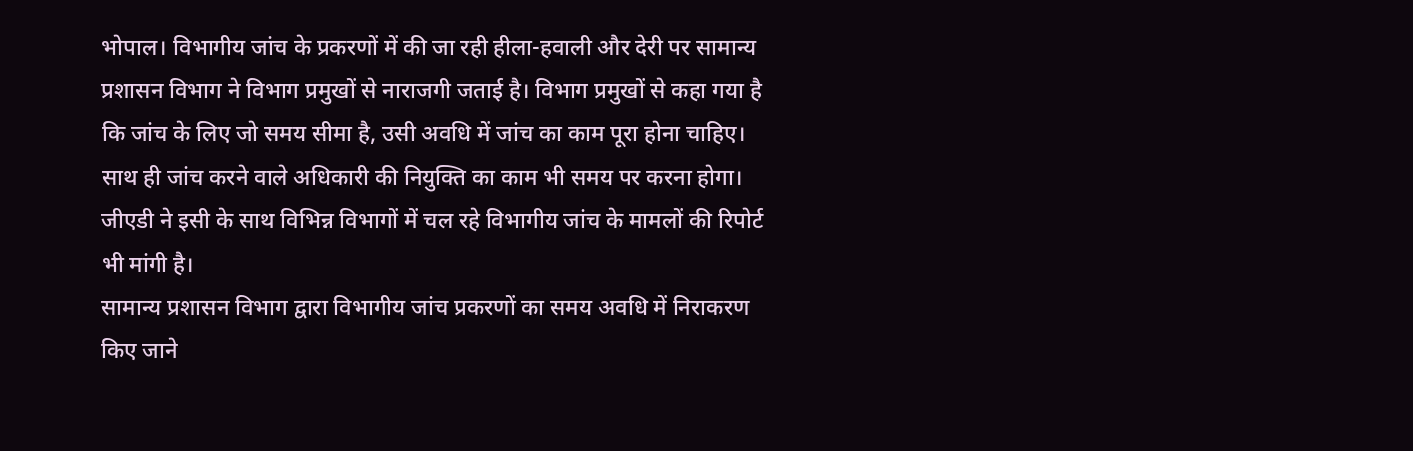भोपाल। विभागीय जांच के प्रकरणों में की जा रही हीला-हवाली और देरी पर सामान्य प्रशासन विभाग ने विभाग प्रमुखों से नाराजगी जताई है। विभाग प्रमुखों से कहा गया है कि जांच के लिए जो समय सीमा है, उसी अवधि में जांच का काम पूरा होना चाहिए। साथ ही जांच करने वाले अधिकारी की नियुक्ति का काम भी समय पर करना होगा। जीएडी ने इसी के साथ विभिन्न विभागों में चल रहे विभागीय जांच के मामलों की रिपोर्ट भी मांगी है।
सामान्य प्रशासन विभाग द्वारा विभागीय जांच प्रकरणों का समय अवधि में निराकरण किए जाने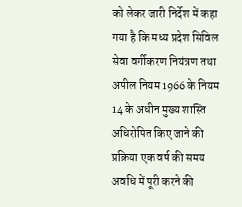को लेकर जारी निर्देश में कहा गया है कि मध्य प्रदेश सिविल सेवा वर्गीकरण नियंत्रण तथा अपील नियम 1966 के नियम 14 के अधीन मुख्य शास्ति अधिरोपित किए जाने की प्रक्रिया एक वर्ष की समय अवधि में पूरी करने की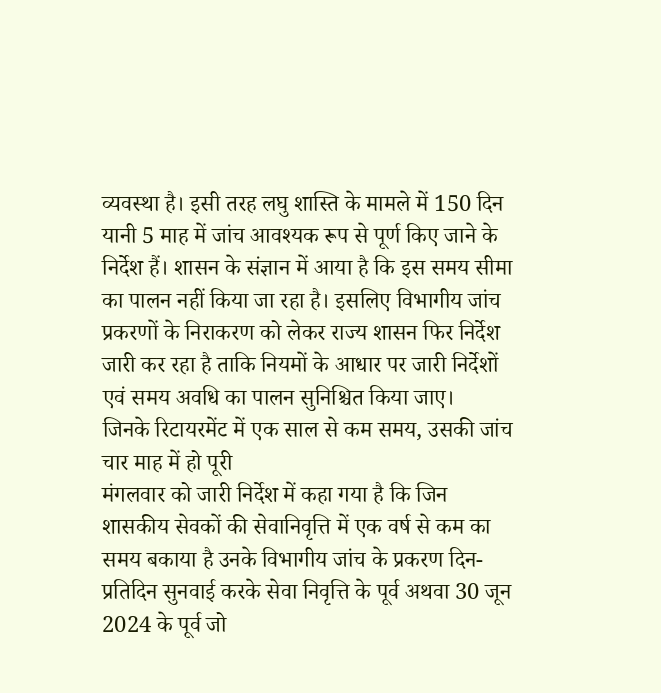व्यवस्था है। इसी तरह लघु शास्ति के मामले में 150 दिन यानी 5 माह में जांच आवश्यक रूप से पूर्ण किए जाने के निर्देश हैं। शासन के संज्ञान में आया है कि इस समय सीमा का पालन नहीं किया जा रहा है। इसलिए विभागीय जांच प्रकरणों के निराकरण को लेकर राज्य शासन फिर निर्देश जारी कर रहा है ताकि नियमों के आधार पर जारी निर्देशों एवं समय अवधि का पालन सुनिश्चित किया जाए।
जिनके रिटायरमेंट में एक साल से कम समय, उसकी जांच चार माह में हो पूरी
मंगलवार को जारी निर्देश में कहा गया है कि जिन शासकीय सेवकों की सेवानिवृत्ति में एक वर्ष से कम का समय बकाया है उनके विभागीय जांच के प्रकरण दिन-प्रतिदिन सुनवाई करके सेवा निवृत्ति के पूर्व अथवा 30 जून 2024 के पूर्व जो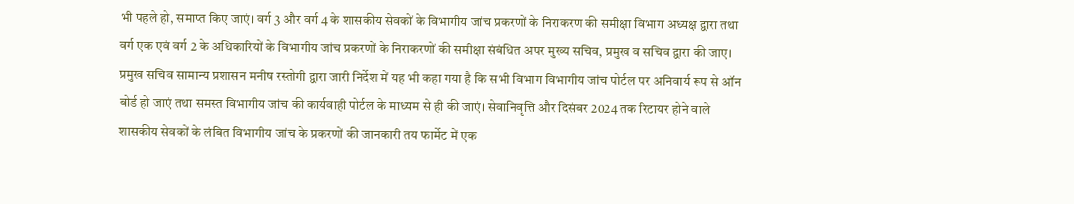भी पहले हो, समाप्त किए जाएं। वर्ग 3 और वर्ग 4 के शासकीय सेवकों के विभागीय जांच प्रकरणों के निराकरण की समीक्षा विभाग अध्यक्ष द्वारा तथा वर्ग एक एवं वर्ग 2 के अधिकारियों के विभागीय जांच प्रकरणों के निराकरणों की समीक्षा संबंधित अपर मुख्य सचिव, प्रमुख व सचिव द्वारा की जाए।
प्रमुख सचिव सामान्य प्रशासन मनीष रस्तोगी द्वारा जारी निर्देश में यह भी कहा गया है कि सभी विभाग विभागीय जांच पोर्टल पर अनिवार्य रूप से ऑन बोर्ड हो जाएं तथा समस्त विभागीय जांच की कार्यवाही पोर्टल के माध्यम से ही की जाएं। सेवानिवृत्ति और दिसंबर 2024 तक रिटायर होने वाले शासकीय सेवकों के लंबित विभागीय जांच के प्रकरणों की जानकारी तय फार्मेट में एक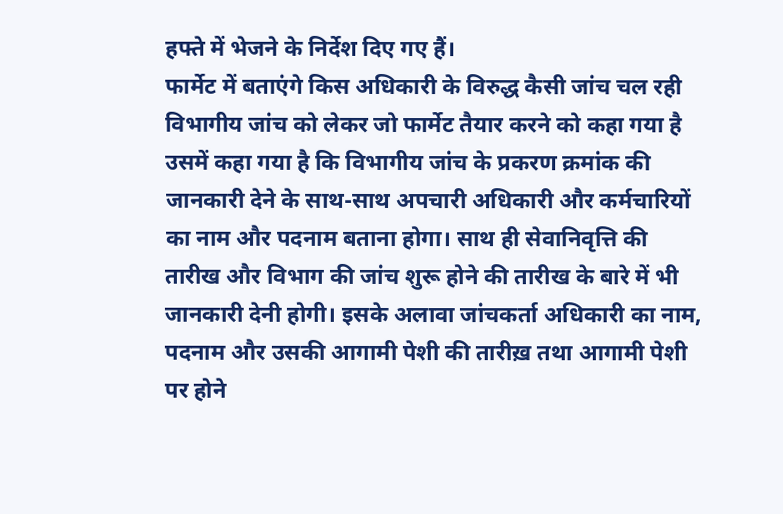हफ्ते में भेजने के निर्देश दिए गए हैं।
फार्मेट में बताएंगे किस अधिकारी के विरुद्ध कैसी जांच चल रही
विभागीय जांच को लेकर जो फार्मेट तैयार करने को कहा गया है उसमें कहा गया है कि विभागीय जांच के प्रकरण क्रमांक की जानकारी देने के साथ-साथ अपचारी अधिकारी और कर्मचारियों का नाम और पदनाम बताना होगा। साथ ही सेवानिवृत्ति की तारीख और विभाग की जांच शुरू होने की तारीख के बारे में भी जानकारी देनी होगी। इसके अलावा जांचकर्ता अधिकारी का नाम, पदनाम और उसकी आगामी पेशी की तारीख़ तथा आगामी पेशी पर होने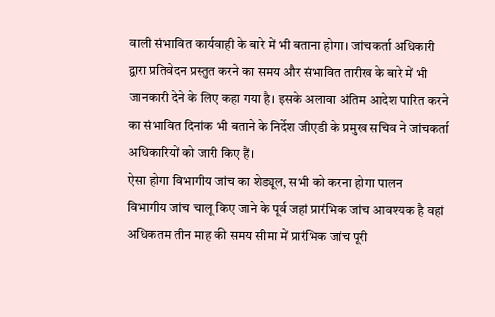वाली संभावित कार्यवाही के बारे में भी बताना होगा। जांचकर्ता अधिकारी द्वारा प्रतिवेदन प्रस्तुत करने का समय और संभावित तारीख के बारे में भी जानकारी देने के लिए कहा गया है। इसके अलावा अंतिम आदेश पारित करने का संभावित दिनांक भी बताने के निर्देश जीएडी के प्रमुख सचिव ने जांचकर्ता अधिकारियों को जारी किए हैं।
ऐसा होगा विभागीय जांच का शेड्यूल, सभी को करना होगा पालन
विभागीय जांच चालू किए जाने के पूर्व जहां प्रारंभिक जांच आवश्यक है वहां अधिकतम तीन माह की समय सीमा में प्रारंभिक जांच पूरी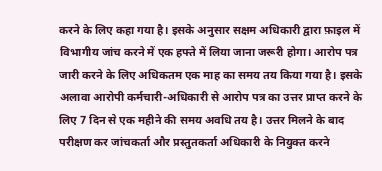करने के लिए कहा गया है। इसके अनुसार सक्षम अधिकारी द्वारा फ़ाइल में विभागीय जांच करने में एक हफ्ते में लिया जाना जरूरी होगा। आरोप पत्र जारी करने के लिए अधिकतम एक माह का समय तय किया गया है। इसके अलावा आरोपी कर्मचारी-अधिकारी से आरोप पत्र का उत्तर प्राप्त करने के लिए 7 दिन से एक महीने की समय अवधि तय है। उत्तर मिलने के बाद परीक्षण कर जांचकर्ता और प्रस्तुतकर्ता अधिकारी के नियुक्त करने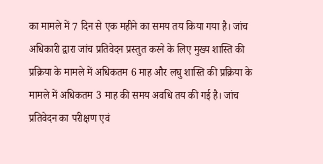का मामले में 7 दिन से एक महीने का समय तय किया गया है। जांच अधिकारी द्वारा जांच प्रतिवेदन प्रस्तुत करने के लिए मुख्य शास्ति की प्रक्रिया के मामले में अधिकतम 6 माह और लघु शास्ति की प्रक्रिया के मामले में अधिकतम 3 माह की समय अवधि तय की गई है। जांच प्रतिवेदन का परीक्षण एवं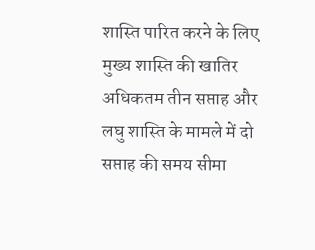शास्ति पारित करने के लिए मुख्य शास्ति की खातिर अधिकतम तीन सप्ताह और लघु शास्ति के मामले में दो सप्ताह की समय सीमा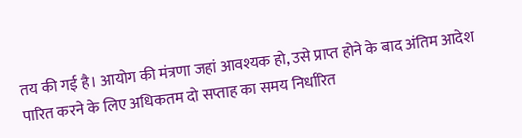तय की गई है। आयोग की मंत्रणा जहां आवश्यक हो, उसे प्राप्त होने के बाद अंतिम आदेश पारित करने के लिए अधिकतम दो सप्ताह का समय निर्धारित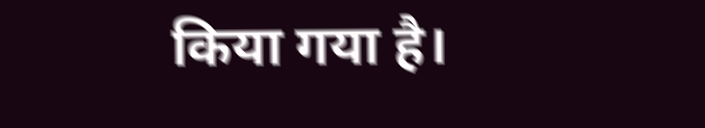किया गया है।